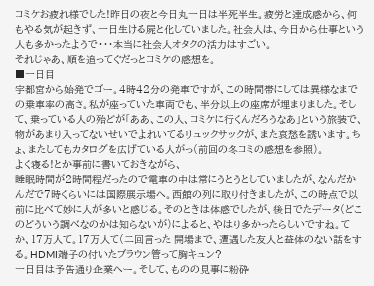コミケお疲れ様でした!昨日の夜と今日丸一日は半死半生。疲労と達成感から、何もやる気が起きず、一日生ける屍と化していました。社会人は、今日から仕事という人も多かったようで・・・本当に社会人オタクの活力はすごい。
それじゃあ、順を追ってぐだっとコミケの感想を。
■一日目
宇都宮から始発でゴー。4時42分の発車ですが、この時間帯にしては異様なまでの乗車率の高さ。私が座っていた車両でも、半分以上の座席が埋まりました。そして、乗っている人の殆どが「ああ、この人、コミケに行くんだろうなあ」という旅装で、物があまり入ってないせいでよれいてるリュックサックが、また哀愁を誘います。ちょ、またしてもカタログを広げている人がっ(前回の冬コミの感想を参照)。
よく寝る!とか事前に書いておきながら、
睡眠時間が2時間程だったので電車の中は常にうとうとしていましたが、なんだかんだで7時くらいには国際展示場へ。西館の列に取り付きましたが、この時点で以前に比べて妙に人が多いと感じる。そのときは体感でしたが、後日でたデータ(どこのどういう調べなのかは知らないが)によると、やはり多かったらしいですね。てか、17万人て。17万人て(二回言った 開場まで、遭遇した友人と益体のない話をする。HDMI端子の付いたブラウン管って胸キュン?
一日目は予告通り企業へー。そして、ものの見事に粉砕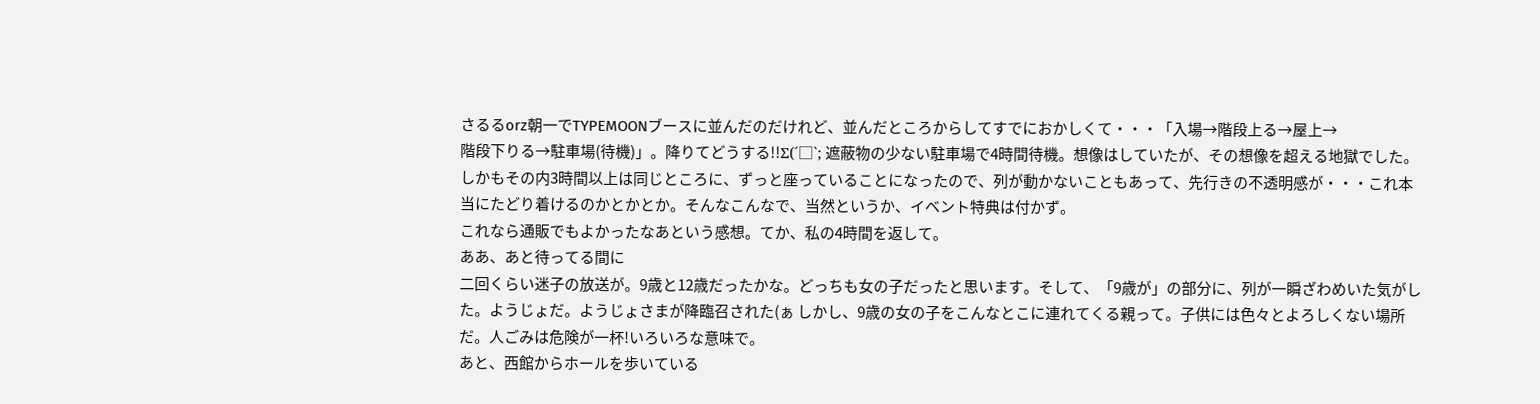さるるorz朝一でTYPEMOONブースに並んだのだけれど、並んだところからしてすでにおかしくて・・・「入場→階段上る→屋上→
階段下りる→駐車場(待機)」。降りてどうする!!Σ(´□`; 遮蔽物の少ない駐車場で4時間待機。想像はしていたが、その想像を超える地獄でした。しかもその内3時間以上は同じところに、ずっと座っていることになったので、列が動かないこともあって、先行きの不透明感が・・・これ本当にたどり着けるのかとかとか。そんなこんなで、当然というか、イベント特典は付かず。
これなら通販でもよかったなあという感想。てか、私の4時間を返して。
ああ、あと待ってる間に
二回くらい迷子の放送が。9歳と12歳だったかな。どっちも女の子だったと思います。そして、「9歳が」の部分に、列が一瞬ざわめいた気がした。ようじょだ。ようじょさまが降臨召された(ぁ しかし、9歳の女の子をこんなとこに連れてくる親って。子供には色々とよろしくない場所だ。人ごみは危険が一杯!いろいろな意味で。
あと、西館からホールを歩いている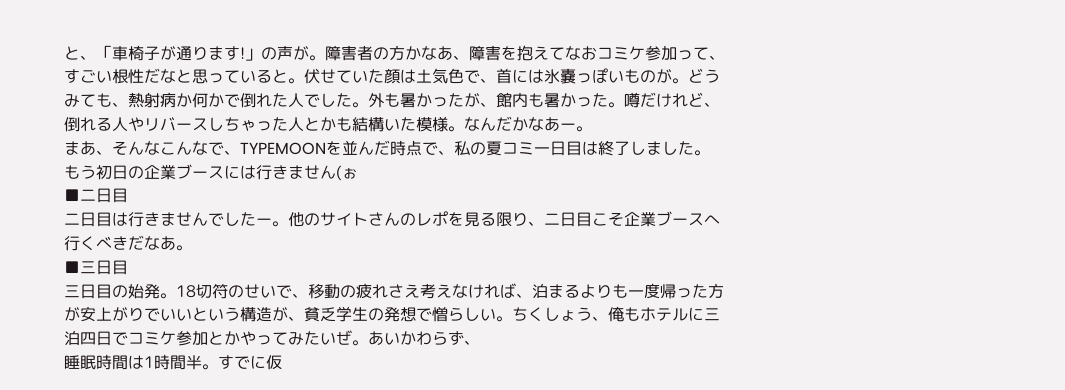と、「車椅子が通ります!」の声が。障害者の方かなあ、障害を抱えてなおコミケ参加って、すごい根性だなと思っていると。伏せていた顔は土気色で、首には氷嚢っぽいものが。どうみても、熱射病か何かで倒れた人でした。外も暑かったが、館内も暑かった。噂だけれど、倒れる人やリバースしちゃった人とかも結構いた模様。なんだかなあー。
まあ、そんなこんなで、TYPEMOONを並んだ時点で、私の夏コミ一日目は終了しました。
もう初日の企業ブースには行きません(ぉ
■二日目
二日目は行きませんでしたー。他のサイトさんのレポを見る限り、二日目こそ企業ブースへ行くべきだなあ。
■三日目
三日目の始発。18切符のせいで、移動の疲れさえ考えなければ、泊まるよりも一度帰った方が安上がりでいいという構造が、貧乏学生の発想で憎らしい。ちくしょう、俺もホテルに三泊四日でコミケ参加とかやってみたいぜ。あいかわらず、
睡眠時間は1時間半。すでに仮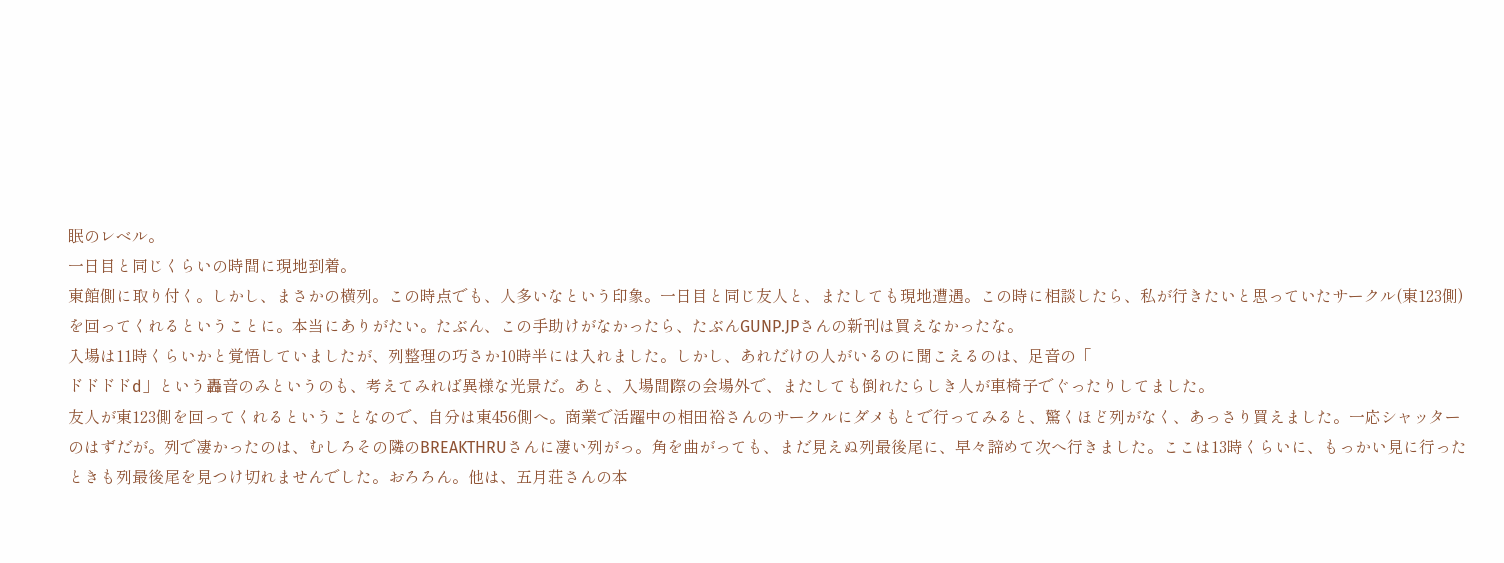眠のレベル。
一日目と同じくらいの時間に現地到着。
東館側に取り付く。しかし、まさかの横列。この時点でも、人多いなという印象。一日目と同じ友人と、またしても現地遭遇。この時に相談したら、私が行きたいと思っていたサークル(東123側)を回ってくれるということに。本当にありがたい。たぶん、この手助けがなかったら、たぶんGUNP.JPさんの新刊は買えなかったな。
入場は11時くらいかと覚悟していましたが、列整理の巧さか10時半には入れました。しかし、あれだけの人がいるのに聞こえるのは、足音の「
ドドドドd」という轟音のみというのも、考えてみれば異様な光景だ。あと、入場間際の会場外で、またしても倒れたらしき人が車椅子でぐったりしてました。
友人が東123側を回ってくれるということなので、自分は東456側へ。商業で活躍中の相田裕さんのサークルにダメもとで行ってみると、驚くほど列がなく、あっさり買えました。一応シャッターのはずだが。列で凄かったのは、むしろその隣のBREAKTHRUさんに凄い列がっ。角を曲がっても、まだ見えぬ列最後尾に、早々諦めて次へ行きました。ここは13時くらいに、もっかい見に行ったときも列最後尾を見つけ切れませんでした。おろろん。他は、五月荘さんの本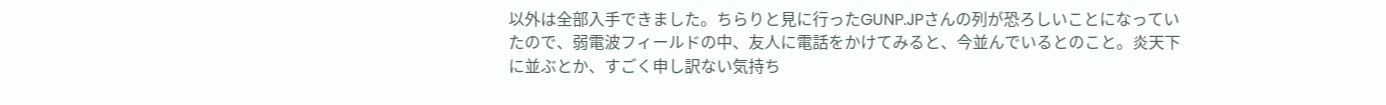以外は全部入手できました。ちらりと見に行ったGUNP.JPさんの列が恐ろしいことになっていたので、弱電波フィールドの中、友人に電話をかけてみると、今並んでいるとのこと。炎天下に並ぶとか、すごく申し訳ない気持ち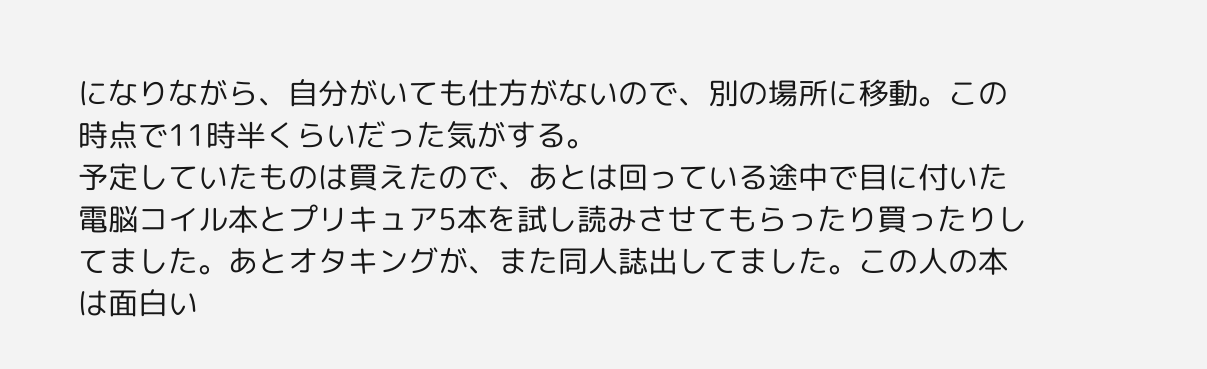になりながら、自分がいても仕方がないので、別の場所に移動。この時点で11時半くらいだった気がする。
予定していたものは買えたので、あとは回っている途中で目に付いた電脳コイル本とプリキュア5本を試し読みさせてもらったり買ったりしてました。あとオタキングが、また同人誌出してました。この人の本は面白い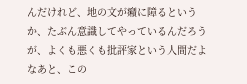んだけれど、地の文が癪に障るというか、たぶん意識してやっているんだろうが、よくも悪くも批評家という人間だよなあと、この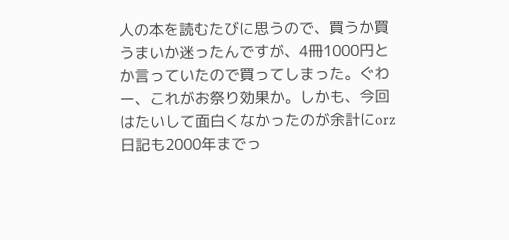人の本を読むたびに思うので、買うか買うまいか迷ったんですが、4冊1000円とか言っていたので買ってしまった。ぐわー、これがお祭り効果か。しかも、今回はたいして面白くなかったのが余計にorz日記も2000年までっ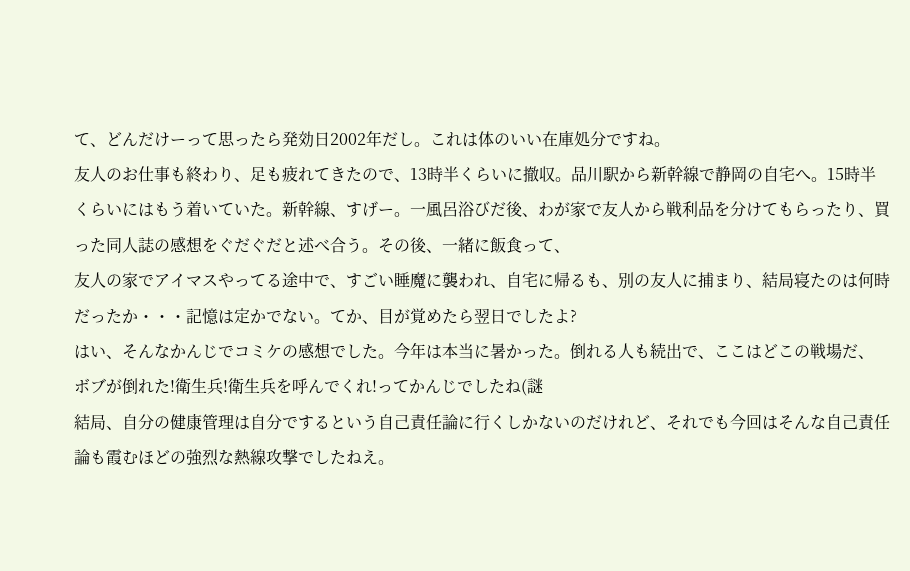て、どんだけーって思ったら発効日2002年だし。これは体のいい在庫処分ですね。
友人のお仕事も終わり、足も疲れてきたので、13時半くらいに撤収。品川駅から新幹線で静岡の自宅へ。15時半くらいにはもう着いていた。新幹線、すげー。一風呂浴びだ後、わが家で友人から戦利品を分けてもらったり、買った同人誌の感想をぐだぐだと述べ合う。その後、一緒に飯食って、
友人の家でアイマスやってる途中で、すごい睡魔に襲われ、自宅に帰るも、別の友人に捕まり、結局寝たのは何時だったか・・・記憶は定かでない。てか、目が覚めたら翌日でしたよ?
はい、そんなかんじでコミケの感想でした。今年は本当に暑かった。倒れる人も続出で、ここはどこの戦場だ、
ボブが倒れた!衛生兵!衛生兵を呼んでくれ!ってかんじでしたね(謎
結局、自分の健康管理は自分でするという自己責任論に行くしかないのだけれど、それでも今回はそんな自己責任論も霞むほどの強烈な熱線攻撃でしたねえ。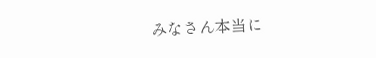みなさん本当に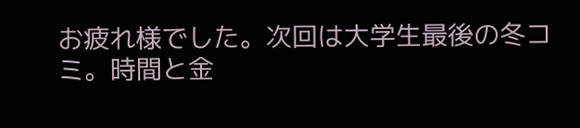お疲れ様でした。次回は大学生最後の冬コミ。時間と金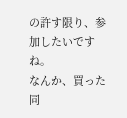の許す限り、参加したいですね。
なんか、買った同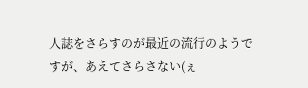人誌をさらすのが最近の流行のようですが、あえてさらさない(ぇ